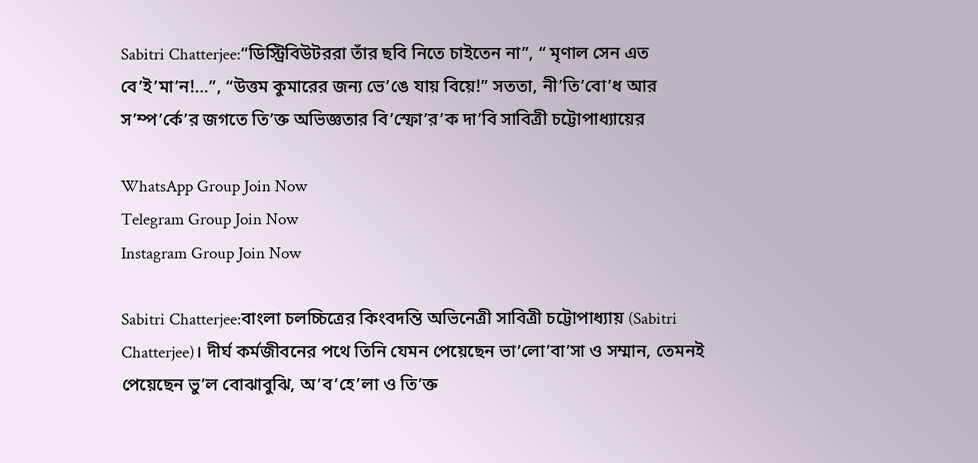Sabitri Chatterjee:“ডিস্ট্রিবিউটররা তাঁর ছবি নিতে চাইতেন না”, “ মৃণাল সেন এত বে’ই’মা’ন!…”, “উত্তম কুমারের জন্য ভে’ঙে যায় বিয়ে!” সততা, নী’তি’বো’ধ আর স’ম্প’র্কে’র জগতে তি’ক্ত অভিজ্ঞতার বি’স্ফো’র’ক দা’বি সাবিত্রী চট্টোপাধ্যায়ের

WhatsApp Group Join Now
Telegram Group Join Now
Instagram Group Join Now

Sabitri Chatterjee:বাংলা চলচ্চিত্রের কিংবদন্তি অভিনেত্রী সাবিত্রী চট্টোপাধ্যায় (Sabitri Chatterjee)। দীর্ঘ কর্মজীবনের পথে তিনি যেমন পেয়েছেন ভা’লো’বা’সা ও সম্মান, তেমনই পেয়েছেন ভু’ল বোঝাবুঝি, অ’ব’হে’লা ও তি’ক্ত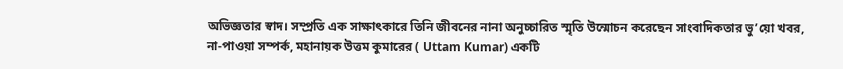অভিজ্ঞতার স্বাদ। সম্প্রতি এক সাক্ষাৎকারে তিনি জীবনের নানা অনুচ্চারিত স্মৃতি উন্মোচন করেছেন সাংবাদিকতার ভু’য়ো খবর, না-পাওয়া সম্পর্ক, মহানায়ক উত্তম কুমারের ( Uttam Kumar) একটি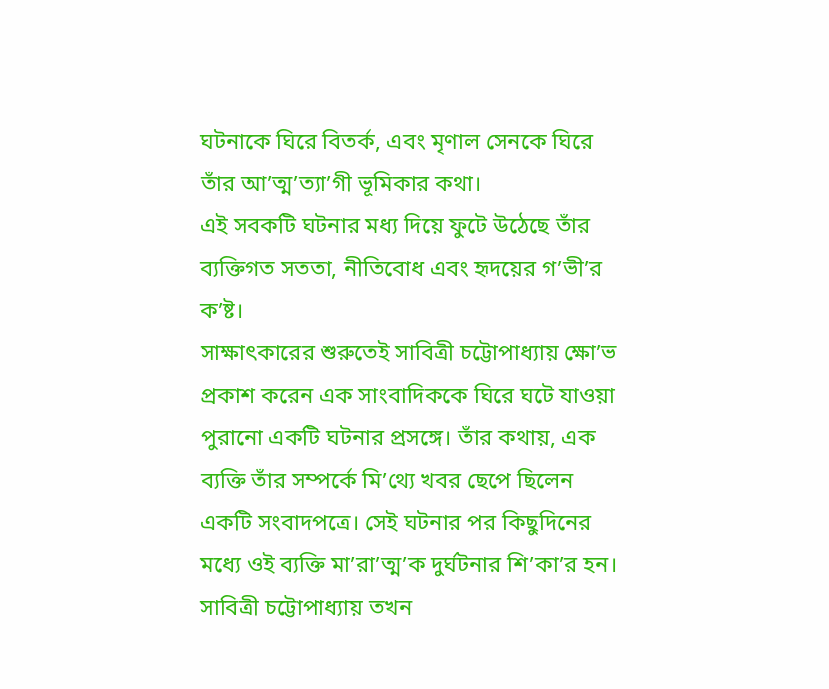ঘটনাকে ঘিরে বিতর্ক, এবং মৃণাল সেনকে ঘিরে তাঁর আ’ত্ম’ত্যা’গী ভূমিকার কথা।
এই সবকটি ঘটনার মধ্য দিয়ে ফুটে উঠেছে তাঁর ব্যক্তিগত সততা, নীতিবোধ এবং হৃদয়ের গ’ভী’র ক’ষ্ট।
সাক্ষাৎকারের শুরুতেই সাবিত্রী চট্টোপাধ্যায় ক্ষো’ভ প্রকাশ করেন এক সাংবাদিককে ঘিরে ঘটে যাওয়া পুরানো একটি ঘটনার প্রসঙ্গে। তাঁর কথায়, এক ব্যক্তি তাঁর সম্পর্কে মি’থ্যে খবর ছেপে ছিলেন একটি সংবাদপত্রে। সেই ঘটনার পর কিছুদিনের মধ্যে ওই ব্যক্তি মা’রা’ত্ম’ক দুর্ঘটনার শি’কা’র হন। সাবিত্রী চট্টোপাধ্যায় তখন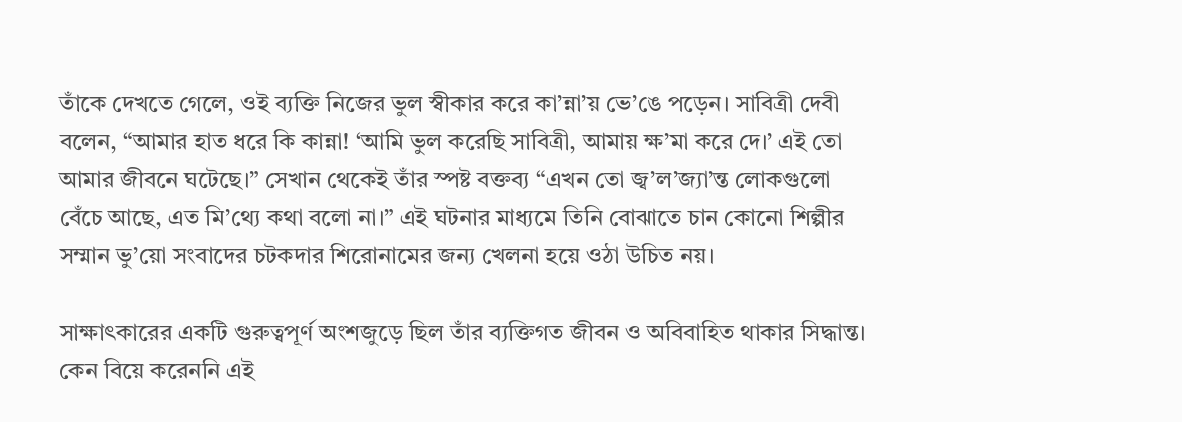তাঁকে দেখতে গেলে, ওই ব্যক্তি নিজের ভুল স্বীকার করে কা’ন্না’য় ভে’ঙে পড়েন। সাবিত্রী দেবী বলেন, “আমার হাত ধরে কি কান্না! ‘আমি ভুল করেছি সাবিত্রী, আমায় ক্ষ’মা করে দে।’ এই তো আমার জীবনে ঘটেছে।” সেখান থেকেই তাঁর স্পষ্ট বক্তব্য “এখন তো জ্ব’ল’জ্যা’ন্ত লোকগুলো বেঁচে আছে, এত মি’থ্যে কথা বলো না।” এই ঘটনার মাধ্যমে তিনি বোঝাতে চান কোনো শিল্পীর সম্মান ভু’য়ো সংবাদের চটকদার শিরোনামের জন্য খেলনা হয়ে ওঠা উচিত নয়।

সাক্ষাৎকারের একটি গুরুত্বপূর্ণ অংশজুড়ে ছিল তাঁর ব্যক্তিগত জীবন ও অবিবাহিত থাকার সিদ্ধান্ত। কেন বিয়ে করেননি এই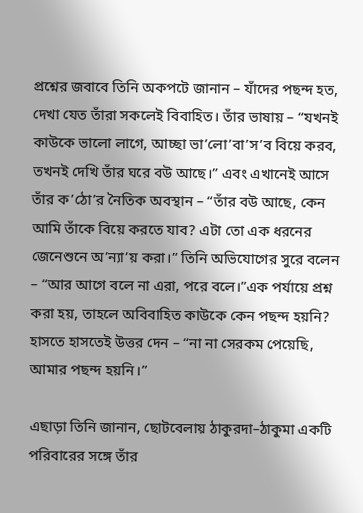প্রশ্নের জবাবে তিনি অকপটে জানান – যাঁদের পছন্দ হত, দেখা যেত তাঁরা সকলেই বিবাহিত। তাঁর ভাষায় – “যখনই কাউকে ভালো লাগে, আচ্ছা ভা’লো’বা’স’ব বিয়ে করব, তখনই দেখি তাঁর ঘরে বউ আছে।” এবং এখানেই আসে তাঁর ক’ঠো’র নৈতিক অবস্থান – “তাঁর বউ আছে, কেন আমি তাঁকে বিয়ে করতে যাব? এটা তো এক ধরনের জেনেশুনে অ’ন্যা’য় করা।” তিনি অভিযোগের সুরে বলেন – “আর আগে বলে না এরা, পরে বলে।”এক পর্যায়ে প্রশ্ন করা হয়, তাহলে অবিবাহিত কাউকে কেন পছন্দ হয়নি? হাসতে হাসতেই উত্তর দেন – “না না সেরকম পেয়েছি, আমার পছন্দ হয়নি।”

এছাড়া তিনি জানান, ছোটবেলায় ঠাকুরদা–ঠাকুমা একটি পরিবারের সঙ্গে তাঁর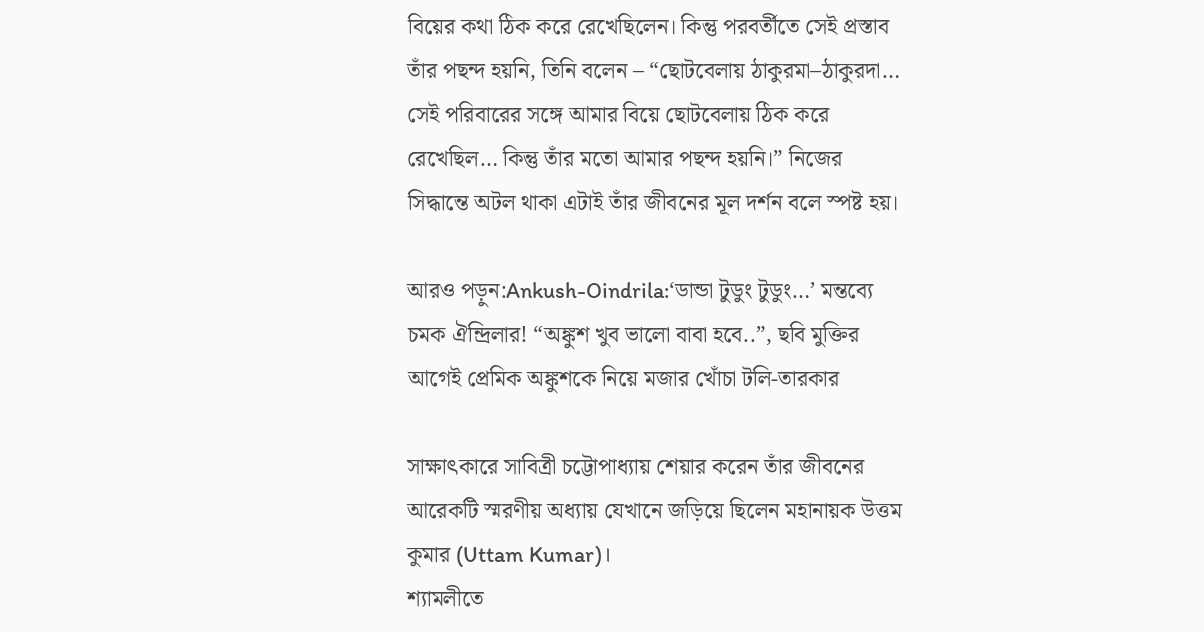বিয়ের কথা ঠিক করে রেখেছিলেন। কিন্তু পরবর্তীতে সেই প্রস্তাব তাঁর পছন্দ হয়নি, তিনি বলেন – “ছোটবেলায় ঠাকুরমা–ঠাকুরদা… সেই পরিবারের সঙ্গে আমার বিয়ে ছোটবেলায় ঠিক করে রেখেছিল… কিন্তু তাঁর মতো আমার পছন্দ হয়নি।” নিজের সিদ্ধান্তে অটল থাকা এটাই তাঁর জীবনের মূল দর্শন বলে স্পষ্ট হয়।

আরও পড়ুন:Ankush-Oindrila:‘ডান্ডা টুডুং টুডুং…’ মন্তব্যে চমক ঐন্দ্রিলার! “অঙ্কুশ খুব ভালো বাবা হবে..”, ছবি মুক্তির আগেই প্রেমিক অঙ্কুশকে নিয়ে মজার খোঁচা টলি-তারকার

সাক্ষাৎকারে সাবিত্রী চট্টোপাধ্যায় শেয়ার করেন তাঁর জীবনের আরেকটি স্মরণীয় অধ্যায় যেখানে জড়িয়ে ছিলেন মহানায়ক উত্তম কুমার (Uttam Kumar)।
শ্যামলীতে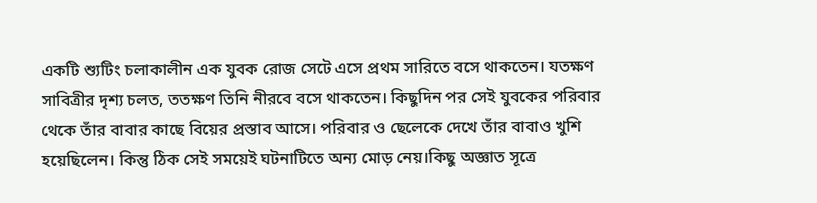একটি শ্যুটিং চলাকালীন এক যুবক রোজ সেটে এসে প্রথম সারিতে বসে থাকতেন। যতক্ষণ সাবিত্রীর দৃশ্য চলত, ততক্ষণ তিনি নীরবে বসে থাকতেন। কিছুদিন পর সেই যুবকের পরিবার থেকে তাঁর বাবার কাছে বিয়ের প্রস্তাব আসে। পরিবার ও ছেলেকে দেখে তাঁর বাবাও খুশি হয়েছিলেন। কিন্তু ঠিক সেই সময়েই ঘটনাটিতে অন্য মোড় নেয়।কিছু অজ্ঞাত সূত্রে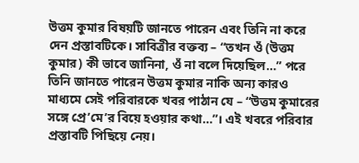উত্তম কুমার বিষয়টি জানতে পারেন এবং তিনি না করে দেন প্রস্তাবটিকে। সাবিত্রীর বক্তব্য – “তখন ওঁ (উত্তম কুমার) কী ভাবে জানিনা, ওঁ না বলে দিয়েছিল…” পরে তিনি জানতে পারেন উত্তম কুমার নাকি অন্য কারও মাধ্যমে সেই পরিবারকে খবর পাঠান যে – “উত্তম কুমারের সঙ্গে প্রে’মে’র বিয়ে হওয়ার কথা…”। এই খবরে পরিবার প্রস্তাবটি পিছিয়ে নেয়।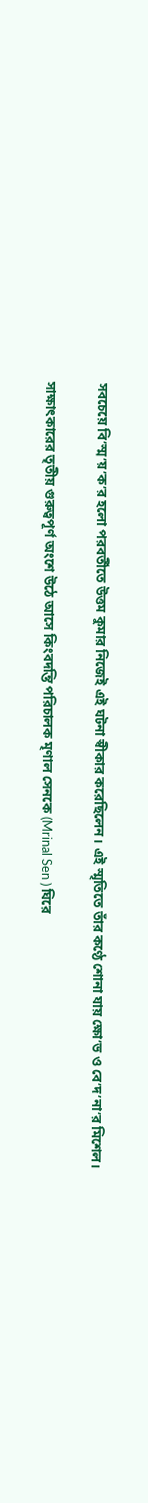সবচেয়ে বি’স্ম’য়’ক’র হলো পরবর্তীতে উত্তম কুমার নিজেই এই ঘটনা স্বীকার করেছিলেন। এই স্মৃতিতে তাঁর কণ্ঠে শোনা যায় ক্ষো’ভ ও বে’দ’না’র মিশেল।

সাক্ষাৎকারের তৃতীয় গুরুত্বপূর্ণ অংশে উঠে আসে কিংবদন্তি পরিচালক মৃণাল সেনকে (Mrinal Sen ) ঘিরে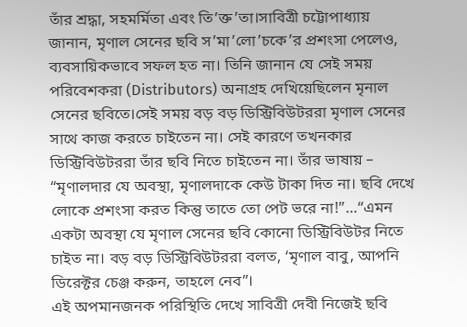তাঁর শ্রদ্ধা, সহমর্মিতা এবং তি’ক্ত’তা।সাবিত্রী চট্টোপাধ্যায় জানান, মৃণাল সেনের ছবি স’মা’লো’চকে’র প্রশংসা পেলেও, ব্যবসায়িকভাবে সফল হত না। তিনি জানান যে সেই সময় পরিবেশকরা (Distributors) অনাগ্রহ দেখিয়েছিলেন মৃনাল সেনের ছবিতে।সেই সময় বড় বড় ডিস্ট্রিবিউটররা মৃণাল সেনের সাথে কাজ করতে চাইতেন না। সেই কারণে তখনকার ডিস্ট্রিবিউটররা তাঁর ছবি নিতে চাইতেন না। তাঁর ভাষায় – “মৃণালদার যে অবস্থা, মৃণালদাকে কেউ টাকা দিত না। ছবি দেখে লোকে প্রশংসা করত কিন্তু তাতে তো পেট ভরে না!”…“এমন একটা অবস্থা যে মৃণাল সেনের ছবি কোনো ডিস্ট্রিবিউটর নিতে চাইত না। বড় বড় ডিস্ট্রিবিউটররা বলত, ‘মৃণাল বাবু, আপনি ডিরেক্টর চেঞ্জ করুন, তাহলে নেব”।
এই অপমানজনক পরিস্থিতি দেখে সাবিত্রী দেবী নিজেই ছবি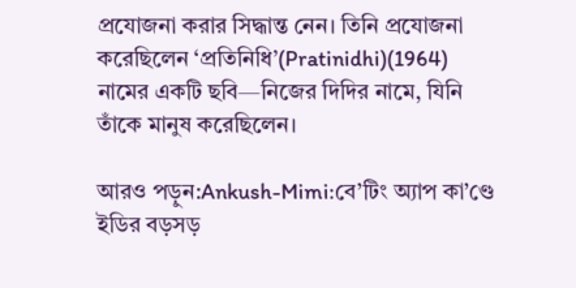প্রযোজনা করার সিদ্ধান্ত নেন। তিনি প্রযোজনা করেছিলেন ‘প্রতিনিধি’(Pratinidhi)(1964) নামের একটি ছবি—নিজের দিদির নামে, যিনি তাঁকে মানুষ করেছিলেন।

আরও পড়ুন:Ankush-Mimi:বে’টিং অ্যাপ কা’ণ্ডে ইডির বড়সড়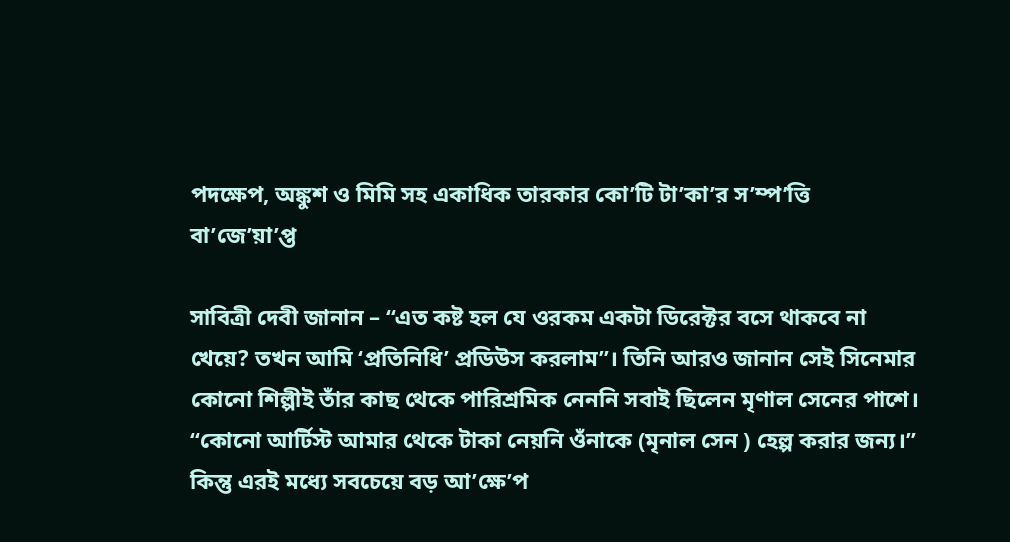পদক্ষেপ, অঙ্কুশ ও মিমি সহ একাধিক তারকার কো’টি টা’কা’র স’ম্প’ত্তি বা’জে’য়া’প্ত

সাবিত্রী দেবী জানান – “এত কষ্ট হল যে ওরকম একটা ডিরেক্টর বসে থাকবে না খেয়ে? তখন আমি ‘প্রতিনিধি’ প্রডিউস করলাম”। তিনি আরও জানান সেই সিনেমার কোনো শিল্পীই তাঁর কাছ থেকে পারিশ্রমিক নেননি সবাই ছিলেন মৃণাল সেনের পাশে। “কোনো আর্টিস্ট আমার থেকে টাকা নেয়নি ওঁনাকে (মৃনাল সেন ) হেল্প করার জন্য।”
কিন্তু এরই মধ্যে সবচেয়ে বড় আ’ক্ষে’প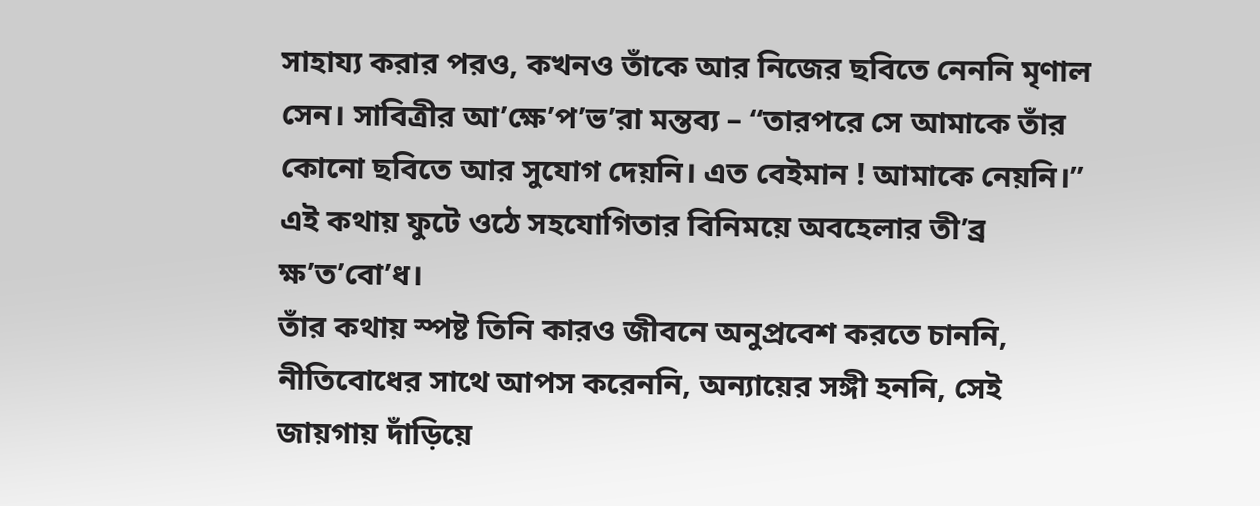সাহায্য করার পরও, কখনও তাঁকে আর নিজের ছবিতে নেননি মৃণাল সেন। সাবিত্রীর আ’ক্ষে’প’ভ’রা মন্তব্য – “তারপরে সে আমাকে তাঁর কোনো ছবিতে আর সুযোগ দেয়নি। এত বেইমান ! আমাকে নেয়নি।” এই কথায় ফুটে ওঠে সহযোগিতার বিনিময়ে অবহেলার তী’ব্র ক্ষ’ত’বো’ধ।
তাঁর কথায় স্পষ্ট তিনি কারও জীবনে অনুপ্রবেশ করতে চাননি, নীতিবোধের সাথে আপস করেননি, অন্যায়ের সঙ্গী হননি, সেই জায়গায় দাঁড়িয়ে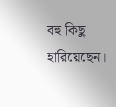বহু কিছু হারিয়েছেন।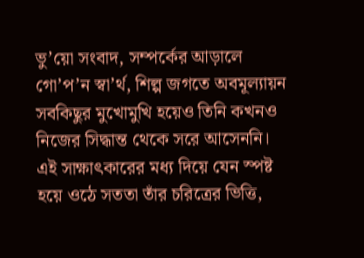ভু’য়ো সংবাদ, সম্পর্কের আড়ালে গো’প’ন স্বা’র্থ, শিল্প জগতে অবমূল্যায়ন সবকিছুর মুখোমুখি হয়েও তিনি কখনও নিজের সিদ্ধান্ত থেকে সরে আসেননি।
এই সাক্ষাৎকারের মধ্য দিয়ে যেন স্পষ্ট হয়ে ওঠে সততা তাঁর চরিত্রের ভিত্তি,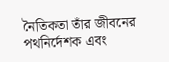নৈতিকতা তাঁর জীবনের পথনির্দেশক এবং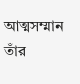আত্মসম্মান তাঁর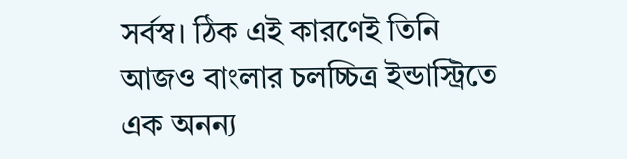সর্বস্ব। ঠিক এই কারণেই তিনি আজও বাংলার চলচ্চিত্র ইন্ডাস্ট্রিতে এক অনন্য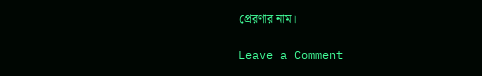প্রেরণার নাম।

Leave a Comment